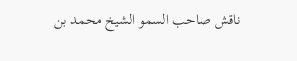ناقش صاحب السمو الشيخ محمد بن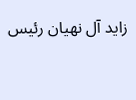زايد آل نهيان رئيس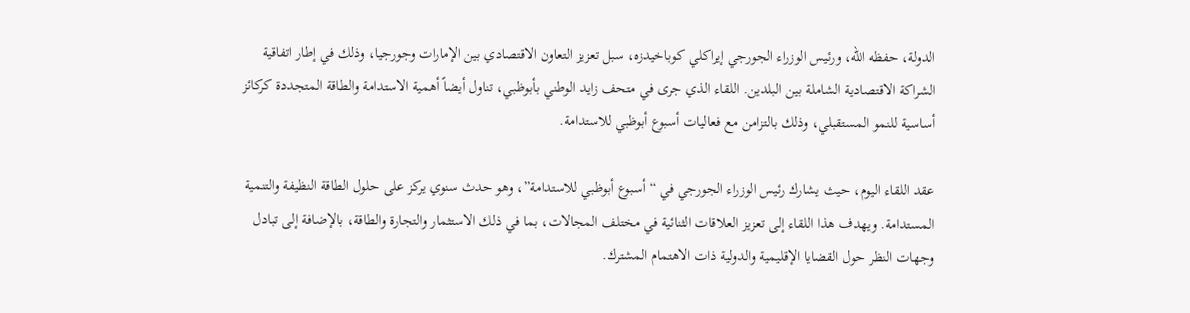الدولة، حفظه الله، ورئيس الوزراء الجورجي إيراكلي كوباخيدزه، سبل تعزيز التعاون الاقتصادي بين الإمارات وجورجيا، وذلك في إطار اتفاقية الشراكة الاقتصادية الشاملة بين البلدين. اللقاء الذي جرى في متحف زايد الوطني بأبوظبي، تناول أيضاً أهمية الاستدامة والطاقة المتجددة كركائز أساسية للنمو المستقبلي، وذلك بالتزامن مع فعاليات أسبوع أبوظبي للاستدامة.

عقد اللقاء اليوم، حيث يشارك رئيس الوزراء الجورجي في “أسبوع أبوظبي للاستدامة”، وهو حدث سنوي يركز على حلول الطاقة النظيفة والتنمية المستدامة. ويهدف هذا اللقاء إلى تعزيز العلاقات الثنائية في مختلف المجالات، بما في ذلك الاستثمار والتجارة والطاقة، بالإضافة إلى تبادل وجهات النظر حول القضايا الإقليمية والدولية ذات الاهتمام المشترك.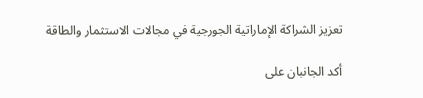تعزيز الشراكة الإماراتية الجورجية في مجالات الاستثمار والطاقة

أكد الجانبان على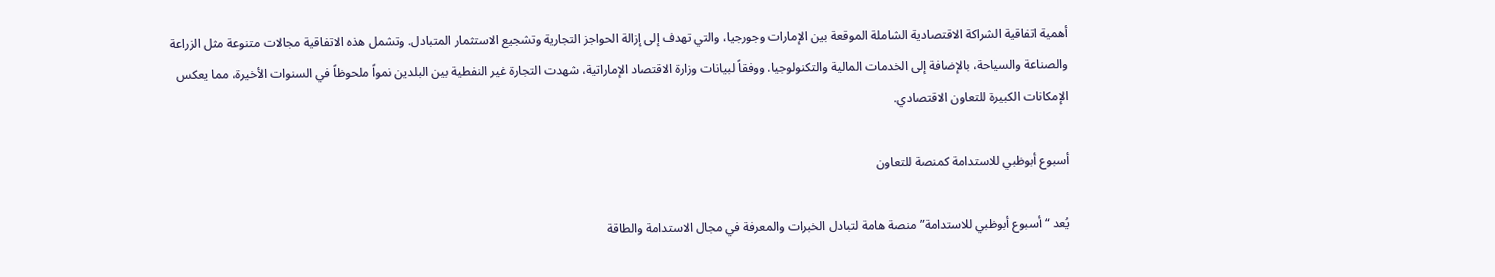أهمية اتفاقية الشراكة الاقتصادية الشاملة الموقعة بين الإمارات وجورجيا، والتي تهدف إلى إزالة الحواجز التجارية وتشجيع الاستثمار المتبادل. وتشمل هذه الاتفاقية مجالات متنوعة مثل الزراعة والصناعة والسياحة، بالإضافة إلى الخدمات المالية والتكنولوجيا. ووفقاً لبيانات وزارة الاقتصاد الإماراتية، شهدت التجارة غير النفطية بين البلدين نمواً ملحوظاً في السنوات الأخيرة، مما يعكس الإمكانات الكبيرة للتعاون الاقتصادي.

أسبوع أبوظبي للاستدامة كمنصة للتعاون

يُعد “أسبوع أبوظبي للاستدامة” منصة هامة لتبادل الخبرات والمعرفة في مجال الاستدامة والطاقة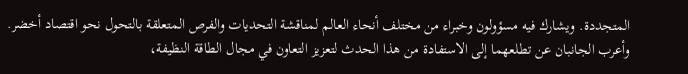المتجددة. ويشارك فيه مسؤولون وخبراء من مختلف أنحاء العالم لمناقشة التحديات والفرص المتعلقة بالتحول نحو اقتصاد أخضر. وأعرب الجانبان عن تطلعهما إلى الاستفادة من هذا الحدث لتعزيز التعاون في مجال الطاقة النظيفة،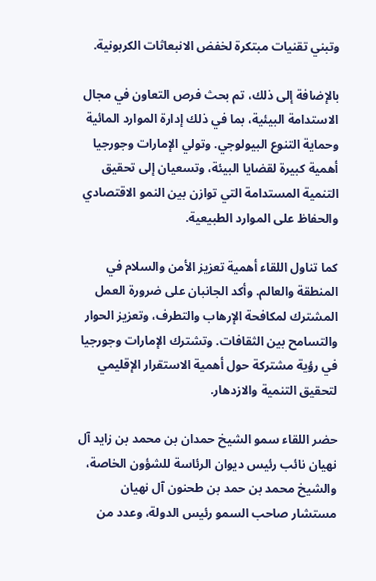وتبني تقنيات مبتكرة لخفض الانبعاثات الكربونية.

بالإضافة إلى ذلك، تم بحث فرص التعاون في مجال الاستدامة البيئية، بما في ذلك إدارة الموارد المائية وحماية التنوع البيولوجي. وتولي الإمارات وجورجيا أهمية كبيرة لقضايا البيئة، وتسعيان إلى تحقيق التنمية المستدامة التي توازن بين النمو الاقتصادي والحفاظ على الموارد الطبيعية.

كما تناول اللقاء أهمية تعزيز الأمن والسلام في المنطقة والعالم. وأكد الجانبان على ضرورة العمل المشترك لمكافحة الإرهاب والتطرف، وتعزيز الحوار والتسامح بين الثقافات. وتشترك الإمارات وجورجيا في رؤية مشتركة حول أهمية الاستقرار الإقليمي لتحقيق التنمية والازدهار.

حضر اللقاء سمو الشيخ حمدان بن محمد بن زايد آل نهيان نائب رئيس ديوان الرئاسة للشؤون الخاصة، والشيخ محمد بن حمد بن طحنون آل نهيان مستشار صاحب السمو رئيس الدولة، وعدد من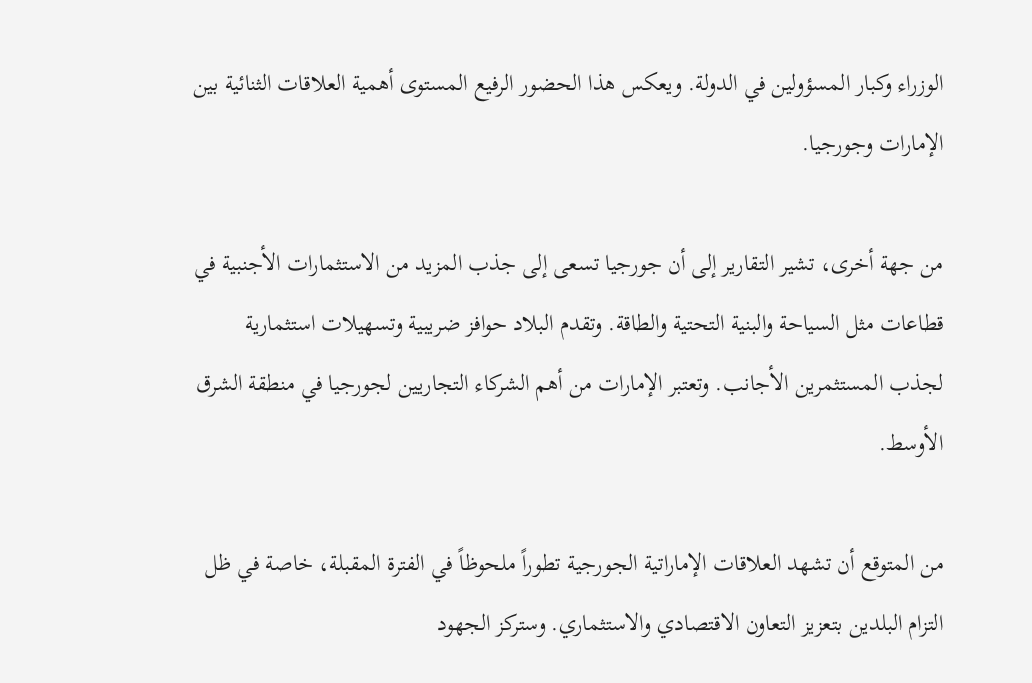الوزراء وكبار المسؤولين في الدولة. ويعكس هذا الحضور الرفيع المستوى أهمية العلاقات الثنائية بين الإمارات وجورجيا.

من جهة أخرى، تشير التقارير إلى أن جورجيا تسعى إلى جذب المزيد من الاستثمارات الأجنبية في قطاعات مثل السياحة والبنية التحتية والطاقة. وتقدم البلاد حوافز ضريبية وتسهيلات استثمارية لجذب المستثمرين الأجانب. وتعتبر الإمارات من أهم الشركاء التجاريين لجورجيا في منطقة الشرق الأوسط.

من المتوقع أن تشهد العلاقات الإماراتية الجورجية تطوراً ملحوظاً في الفترة المقبلة، خاصة في ظل التزام البلدين بتعزيز التعاون الاقتصادي والاستثماري. وستركز الجهود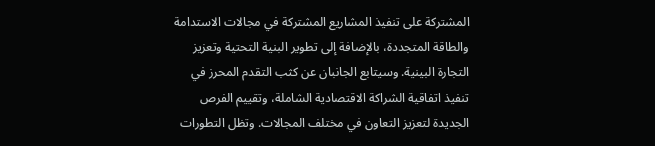المشتركة على تنفيذ المشاريع المشتركة في مجالات الاستدامة والطاقة المتجددة، بالإضافة إلى تطوير البنية التحتية وتعزيز التجارة البينية. وسيتابع الجانبان عن كثب التقدم المحرز في تنفيذ اتفاقية الشراكة الاقتصادية الشاملة، وتقييم الفرص الجديدة لتعزيز التعاون في مختلف المجالات. وتظل التطورات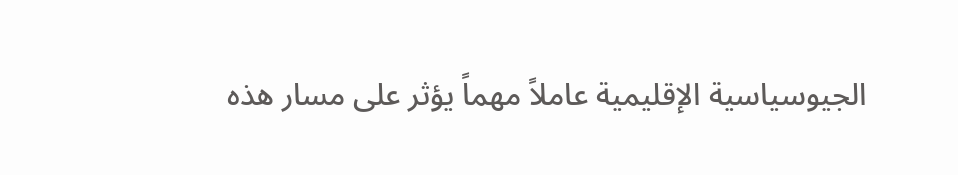الجيوسياسية الإقليمية عاملاً مهماً يؤثر على مسار هذه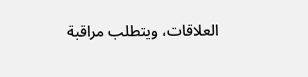العلاقات، ويتطلب مراقبة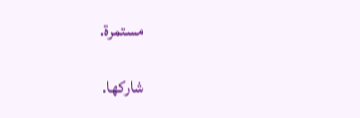مستمرة.

شاركها.